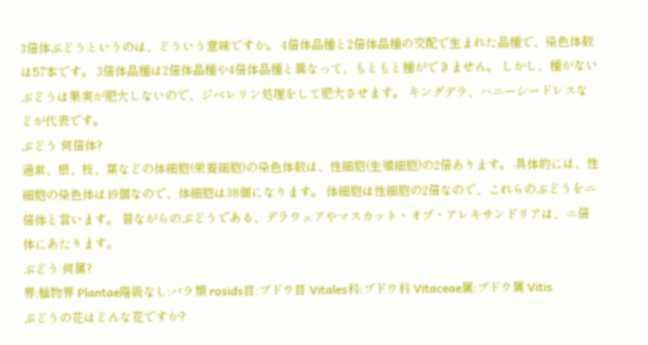3倍体ぶどうというのは、どういう意味ですか。 4倍体品種と2倍体品種の交配で生まれた品種で、染色体数は57本です。 3倍体品種は2倍体品種や4倍体品種と異なって、もともと種ができません。 しかし、種がないぶどうは果実が肥大しないので、ジベレリン処理をして肥大させます。 キングデラ、ハニーシードレスなどが代表です。
ぶどう 何倍体?
通常、根、枝、葉などの体細胞(栄養細胞)の染色体数は、性細胞(生殖細胞)の2倍あります。 具体的には、性細胞の染色体は19個なので、体細胞は38個になります。 体細胞は性細胞の2倍なので、これらのぶどうをニ倍体と言います。 昔ながらのぶどうである、デラウェアやマスカット・オブ・アレキサンドリアは、ニ倍体にあたります。
ぶどう 何属?
界:植物界 Plantae階級なし:バラ類 rosids目:ブドウ目 Vitales科:ブドウ科 Vitaceae属:ブドウ属 Vitis
ぶどうの花はどんな花ですか?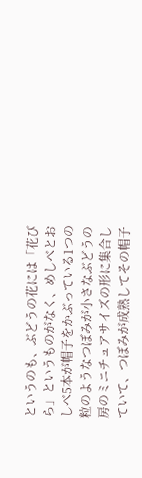というのも、ぶどうの花には「花びら」というものがなく、めしべとおしべ5本が帽子をかぶっている1つの粒のようなつぼみが小さなぶどうの房のミニチュアサイズの形に集合していて、つぼみが成熟してその帽子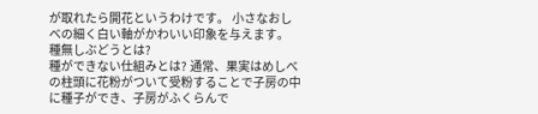が取れたら開花というわけです。 小さなおしべの細く白い軸がかわいい印象を与えます。
種無しぶどうとは?
種ができない仕組みとは? 通常、果実はめしべの柱頭に花粉がついて受粉することで子房の中に種子ができ、子房がふくらんで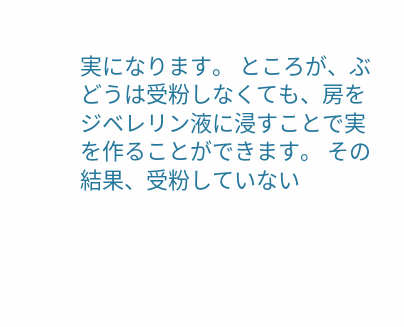実になります。 ところが、ぶどうは受粉しなくても、房をジベレリン液に浸すことで実を作ることができます。 その結果、受粉していない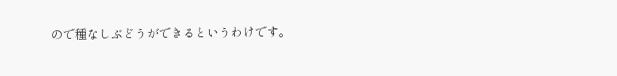ので種なしぶどうができるというわけです。